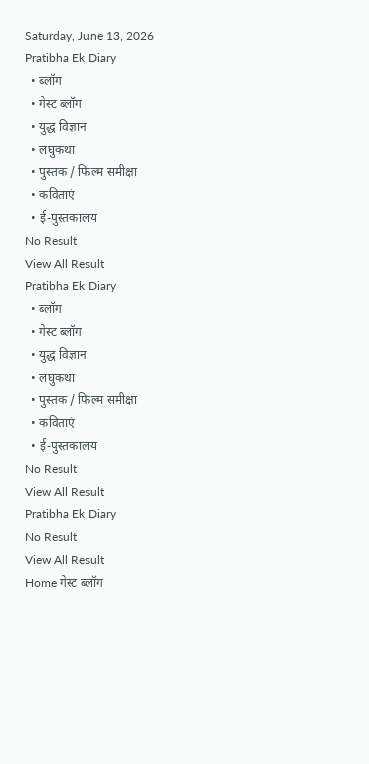Saturday, June 13, 2026
Pratibha Ek Diary
  • ब्लॉग
  • गेस्ट ब्लॉग
  • युद्ध विज्ञान
  • लघुकथा
  • पुस्तक / फिल्म समीक्षा
  • कविताएं
  • ई-पुस्तकालय
No Result
View All Result
Pratibha Ek Diary
  • ब्लॉग
  • गेस्ट ब्लॉग
  • युद्ध विज्ञान
  • लघुकथा
  • पुस्तक / फिल्म समीक्षा
  • कविताएं
  • ई-पुस्तकालय
No Result
View All Result
Pratibha Ek Diary
No Result
View All Result
Home गेस्ट ब्लॉग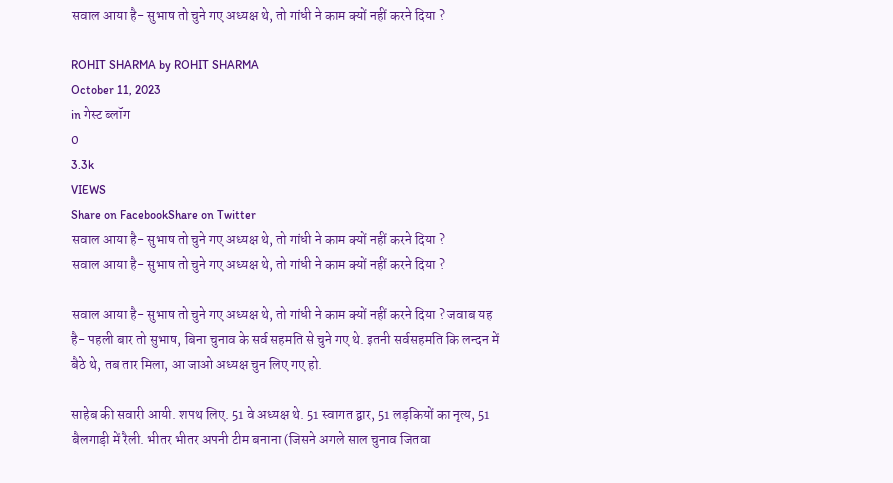सवाल आया है- सुभाष तो चुने गए अध्यक्ष थे, तो गांधी ने काम क्यों नहीं करने दिया ?

ROHIT SHARMA by ROHIT SHARMA
October 11, 2023
in गेस्ट ब्लॉग
0
3.3k
VIEWS
Share on FacebookShare on Twitter
सवाल आया है- सुभाष तो चुने गए अध्यक्ष थे, तो गांधी ने काम क्यों नहीं करने दिया ?
सवाल आया है- सुभाष तो चुने गए अध्यक्ष थे, तो गांधी ने काम क्यों नहीं करने दिया ?

सवाल आया है- सुभाष तो चुने गए अध्यक्ष थे, तो गांधी ने काम क्यों नहीं करने दिया ? जवाब यह है- पहली बार तो सुभाष, बिना चुनाव के सर्व सहमति से चुने गए थे. इतनी सर्वसहमति कि लन्दन में बैठे थे, तब तार मिला, आ जाओ अध्यक्ष चुन लिए गए हो.

साहेब की सवारी आयी. शपथ लिए. 51 वे अध्यक्ष थे. 51 स्वागत द्वार, 51 लड़कियों का नृत्य, 51 बैलगाड़ी में रैली. भीतर भीतर अपनी टीम बनाना (जिसने अगले साल चुनाव जितवा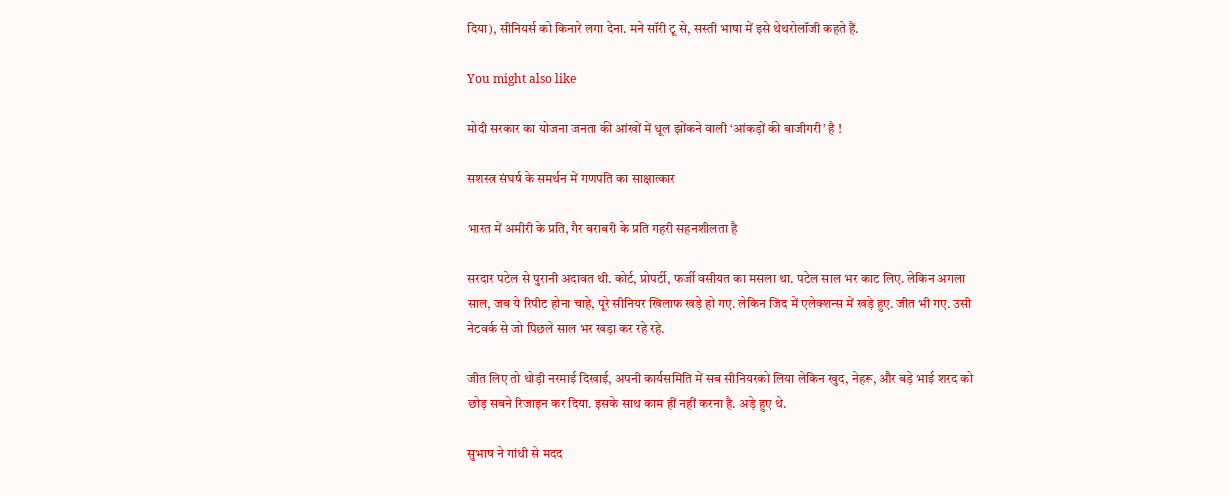दिया), सीनियर्स को किनारे लगा देना. मने सॉरी टू से, सस्ती भाषा में इसे थेथरोलॉजी कहते हैं.

You might also like

मोदी सरकार का योजना जनता की आंखों में धूल झोंकने वाली ‘आंकड़ों की बाजीगरी’ है !

सशस्त्र संघर्ष के समर्थन में गणपति का साक्षात्कार

भारत में अमीरी के प्रति, गैर बराबरी के प्रति गहरी सहनशीलता है

सरदार पटेल से पुरानी अदावत थी. कोर्ट, प्रोपर्टी, फर्जी वसीयत का मसला था. पटेल साल भर काट लिए. लेकिन अगला साल, जब ये रिपीट होना चाहे, पूरे सीनियर खिलाफ खड़े हो गए. लेकिन जिद में एलेक्शन्स में खड़े हुए. जीत भी गए. उसी नेटवर्क से जो पिछले साल भर खड़ा कर रहे रहे.

जीत लिए तो थोड़ी नरमाई दिखाई, अपनी कार्यसमिति में सब सीनियरको लिया लेकिन खुद, नेहरू, और बड़े भाई शरद को छोड़ सबने रिजाइन कर दिया. इसके साथ काम हीं नहीं करना है. अड़े हुए थे.

सुभाष ने गांधी से मदद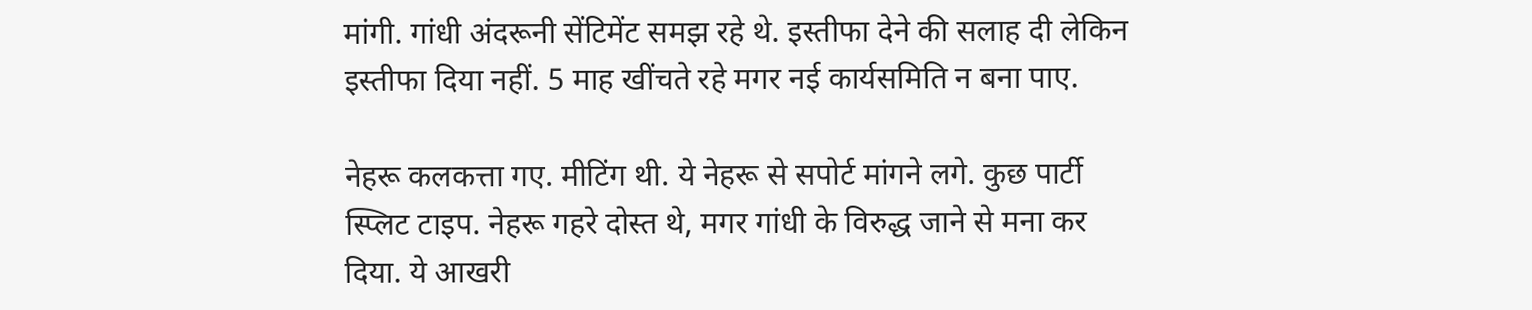मांगी. गांधी अंदरूनी सेंटिमेंट समझ रहे थे. इस्तीफा देने की सलाह दी लेकिन इस्तीफा दिया नहीं. 5 माह खींचते रहे मगर नई कार्यसमिति न बना पाए.

नेहरू कलकत्ता गए. मीटिंग थी. ये नेहरू से सपोर्ट मांगने लगे. कुछ पार्टी स्प्लिट टाइप. नेहरू गहरे दोस्त थे, मगर गांधी के विरुद्ध जाने से मना कर दिया. ये आखरी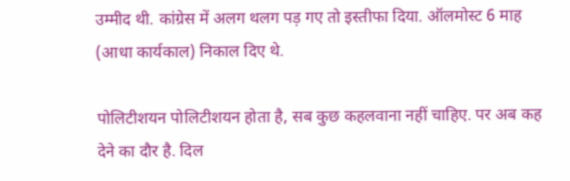उम्मीद थी. कांग्रेस में अलग थलग पड़ गए तो इस्तीफा दिया. ऑलमोस्ट 6 माह (आधा कार्यकाल) निकाल दिए थे.

पोलिटीशयन पोलिटीशयन होता है, सब कुछ कहलवाना नहीं चाहिए. पर अब कह देने का दौर है. दिल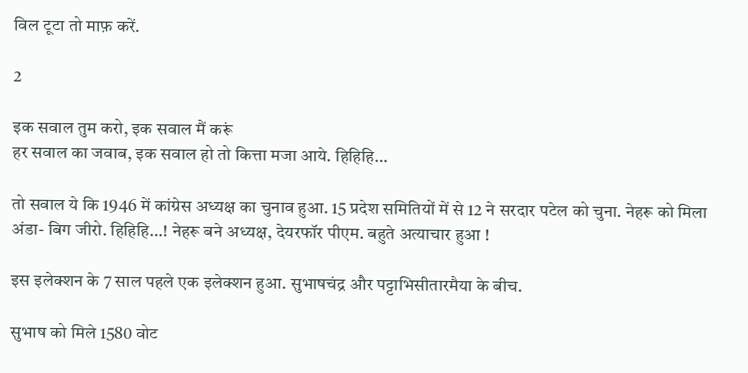विल टूटा तो माफ़ करें.

2

इक सवाल तुम करो, इक सवाल मैं करूं
हर सवाल का जवाब, इक सवाल हो तो कित्ता मजा आये. हिहिहि…

तो सवाल ये कि 1946 में कांग्रेस अध्यक्ष का चुनाव हुआ. 15 प्रदेश समितियों में से 12 ने सरदार पटेल को चुना. नेहरू को मिला अंडा- बिग जीरो. हिहिहि…! नेहरू बने अध्यक्ष, देयरफॉर पीएम. बहुते अत्याचार हुआ !

इस इलेक्शन के 7 साल पहले एक इलेक्शन हुआ. सुभाषचंद्र और पट्टाभिसीतारमैया के बीच.

सुभाष को मिले 1580 वोट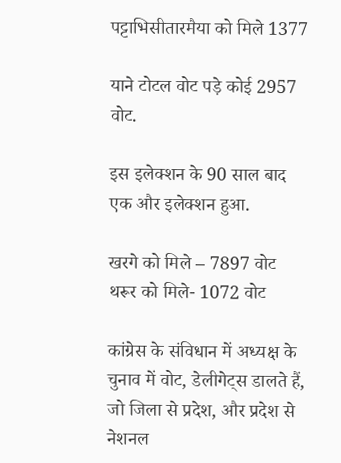पट्टाभिसीतारमैया को मिले 1377

याने टोटल वोट पड़े कोई 2957 वोट.

इस इलेक्शन के 90 साल बाद एक और इलेक्शन हुआ.

खरगे को मिले – 7897 वोट
थरूर को मिले- 1072 वोट

कांग्रेस के संविधान में अध्यक्ष के चुनाव में वोट, डेलीगेट्स डालते हैं, जो जिला से प्रदेश, और प्रदेश से नेशनल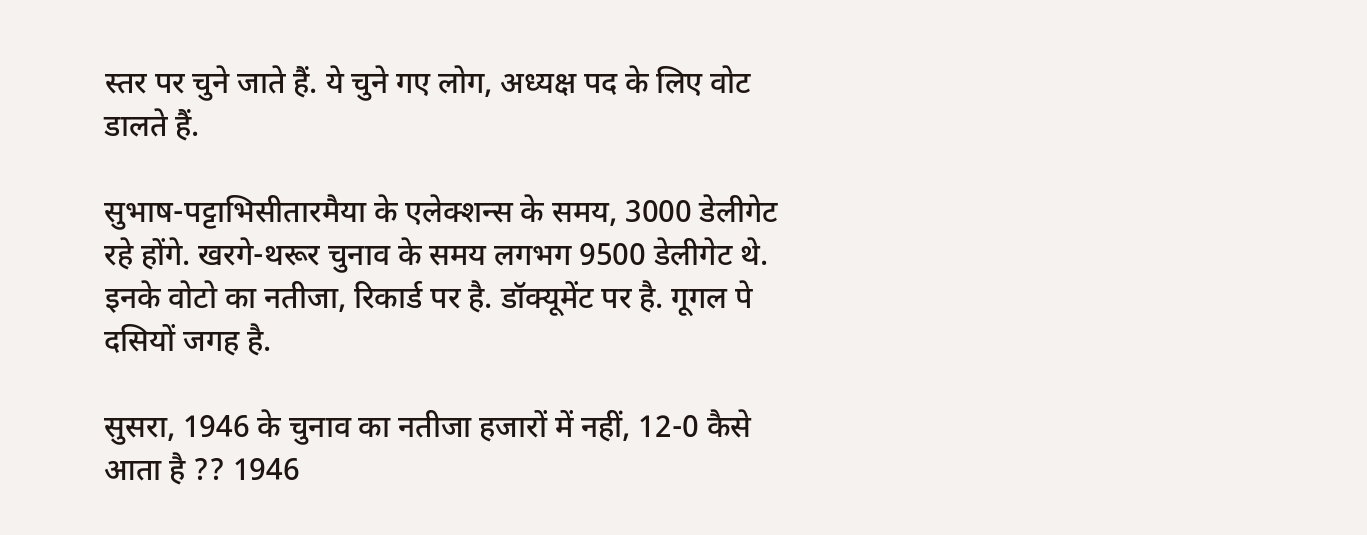स्तर पर चुने जाते हैं. ये चुने गए लोग, अध्यक्ष पद के लिए वोट डालते हैं.

सुभाष-पट्टाभिसीतारमैया के एलेक्शन्स के समय, 3000 डेलीगेट रहे होंगे. खरगे-थरूर चुनाव के समय लगभग 9500 डेलीगेट थे. इनके वोटो का नतीजा, रिकार्ड पर है. डॉक्यूमेंट पर है. गूगल पे दसियों जगह है.

सुसरा, 1946 के चुनाव का नतीजा हजारों में नहीं, 12-0 कैसे आता है ?? 1946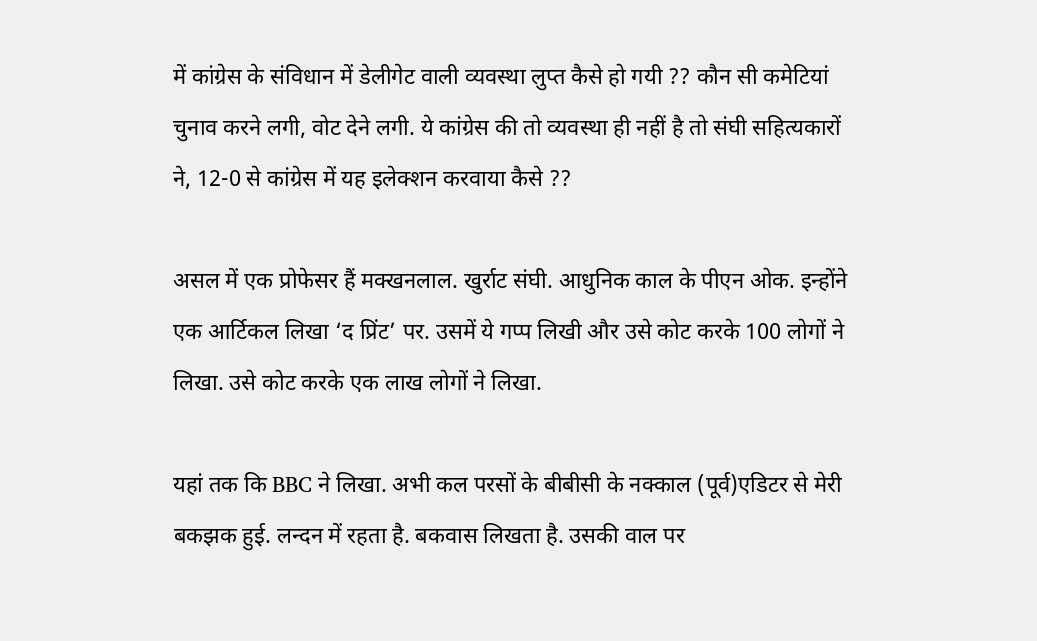में कांग्रेस के संविधान में डेलीगेट वाली व्यवस्था लुप्त कैसे हो गयी ?? कौन सी कमेटियां चुनाव करने लगी, वोट देने लगी. ये कांग्रेस की तो व्यवस्था ही नहीं है तो संघी सहित्यकारों ने, 12-0 से कांग्रेस में यह इलेक्शन करवाया कैसे ??

असल में एक प्रोफेसर हैं मक्खनलाल. खुर्राट संघी. आधुनिक काल के पीएन ओक. इन्होंने एक आर्टिकल लिखा ‘द प्रिंट’ पर. उसमें ये गप्प लिखी और उसे कोट करके 100 लोगों ने लिखा. उसे कोट करके एक लाख लोगों ने लिखा.

यहां तक कि BBC ने लिखा. अभी कल परसों के बीबीसी के नक्काल (पूर्व)एडिटर से मेरी बकझक हुई. लन्दन में रहता है. बकवास लिखता है. उसकी वाल पर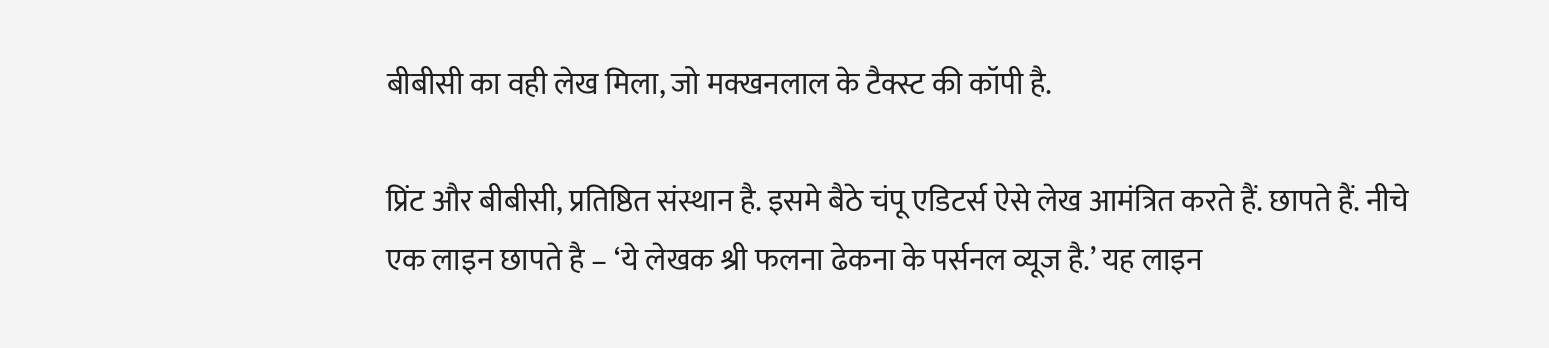बीबीसी का वही लेख मिला, जो मक्खनलाल के टैक्स्ट की कॉपी है.

प्रिंट और बीबीसी, प्रतिष्ठित संस्थान है. इसमे बैठे चंपू एडिटर्स ऐसे लेख आमंत्रित करते हैं. छापते हैं. नीचे एक लाइन छापते है – ‘ये लेखक श्री फलना ढेकना के पर्सनल व्यूज है.’ यह लाइन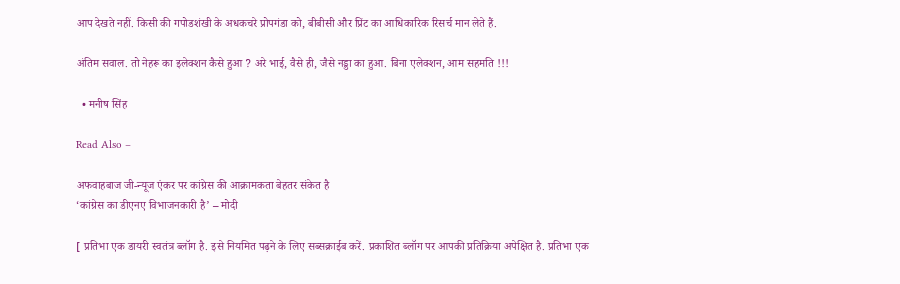आप देखते नहीं. किसी की गपोडशंखी के अधकचरे प्रोपगंडा को, बीबीसी और प्रिंट का आधिकारिक रिसर्च मान लेते हैं.

अंतिम सवाल. तो नेहरू का इलेक्शन कैसे हुआ ? अरे भाई, वैसे ही, जैसे नड्डा का हुआ. बिना एलेक्शन, आम सहमति !!!

  • मनीष सिंह

Read Also –

अफवाहबाज जी-न्यूज एंकर पर कांग्रेस की आक्रामकता बेहतर संकेत है
‘कांग्रेस का डीएनए विभाजनकारी है’ – मोदी

[ प्रतिभा एक डायरी स्वतंत्र ब्लॉग है. इसे नियमित पढ़ने के लिए सब्सक्राईब करें. प्रकाशित ब्लॉग पर आपकी प्रतिक्रिया अपेक्षित है. प्रतिभा एक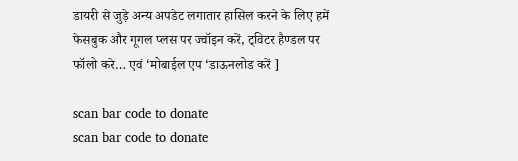डायरी से जुड़े अन्य अपडेट लगातार हासिल करने के लिए हमें फेसबुक और गूगल प्लस पर ज्वॉइन करें, ट्विटर हैण्डल पर फॉलो करे… एवं ‘मोबाईल एप ‘डाऊनलोड करें ]

scan bar code to donate
scan bar code to donate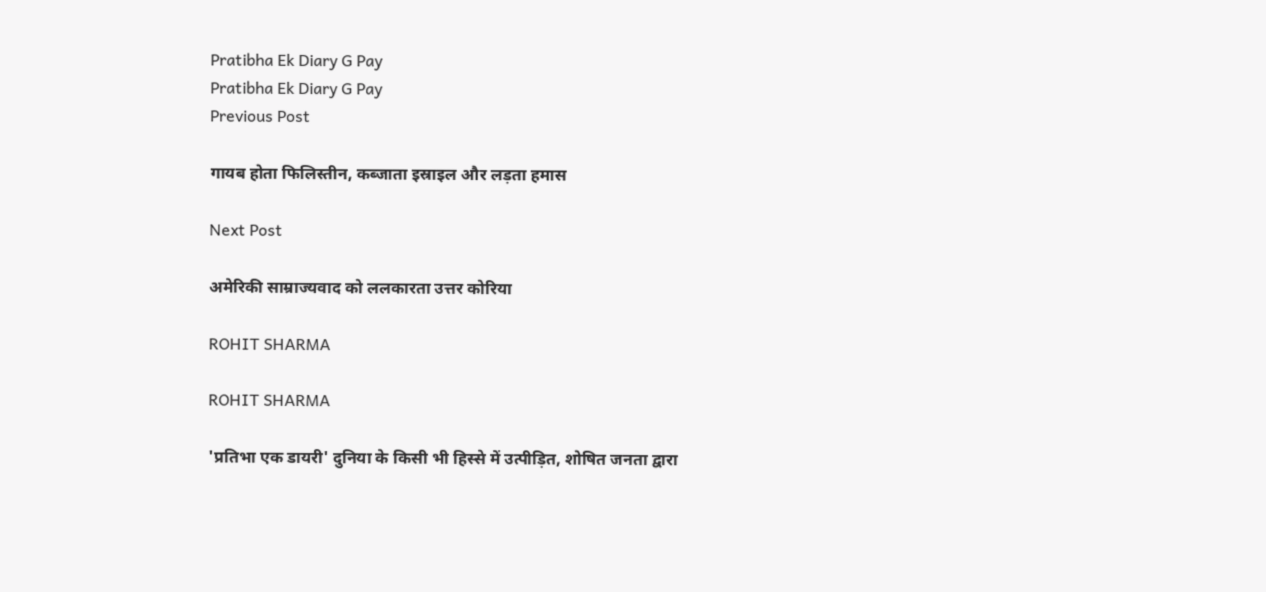Pratibha Ek Diary G Pay
Pratibha Ek Diary G Pay
Previous Post

गायब होता फिलिस्तीन, कब्जाता इस्राइल और लड़ता हमास

Next Post

अमेरिकी साम्राज्यवाद को ललकारता उत्तर कोरिया

ROHIT SHARMA

ROHIT SHARMA

'प्रतिभा एक डायरी' दुनिया के किसी भी हिस्से में उत्पीड़ित, शोषित जनता द्वारा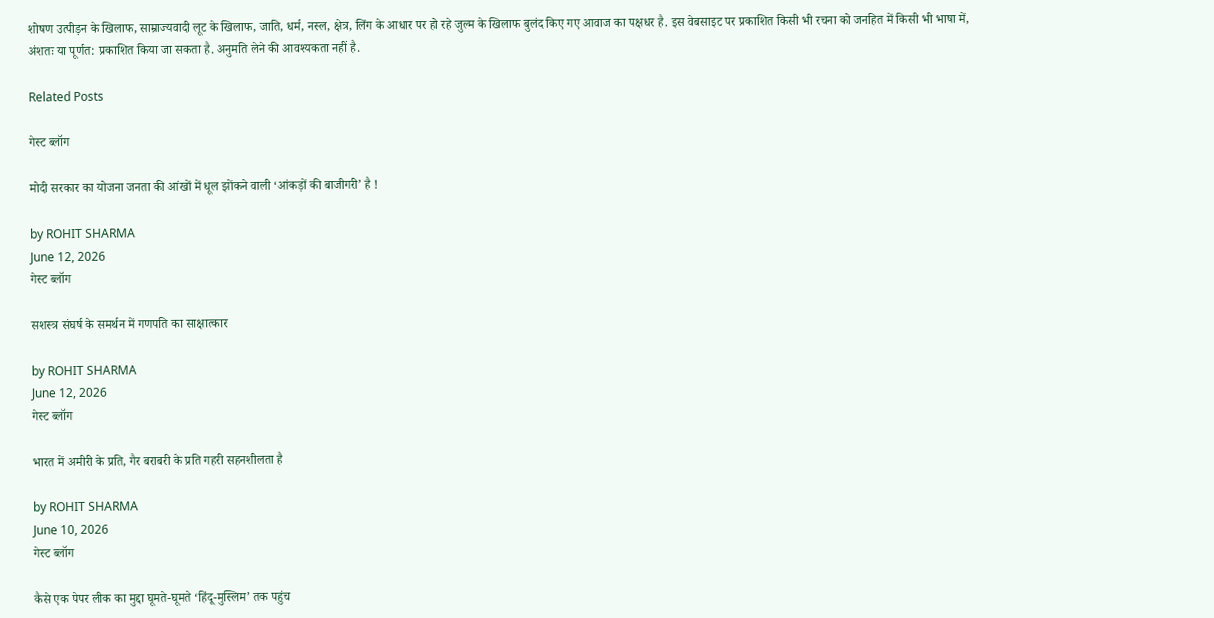शोषण उत्पीड़न के खिलाफ, साम्राज्यवादी लूट के खिलाफ, जाति, धर्म, नस्ल, क्षेत्र, लिंग के आधार पर हो रहे जुल्म के खिलाफ बुलंद किए गए आवाज का पक्षधर है. इस वेबसाइट पर प्रकाशित किसी भी रचना को जनहित में किसी भी भाषा में, अंशतः या पूर्णत: प्रकाशित किया जा सकता है. अनुमति लेने की आवश्यकता नहीं है.

Related Posts

गेस्ट ब्लॉग

मोदी सरकार का योजना जनता की आंखों में धूल झोंकने वाली ‘आंकड़ों की बाजीगरी’ है !

by ROHIT SHARMA
June 12, 2026
गेस्ट ब्लॉग

सशस्त्र संघर्ष के समर्थन में गणपति का साक्षात्कार

by ROHIT SHARMA
June 12, 2026
गेस्ट ब्लॉग

भारत में अमीरी के प्रति, गैर बराबरी के प्रति गहरी सहनशीलता है

by ROHIT SHARMA
June 10, 2026
गेस्ट ब्लॉग

कैसे एक पेपर लीक का मुद्दा घूमते-घूमते ‘हिंदू-मुस्लिम’ तक पहुंच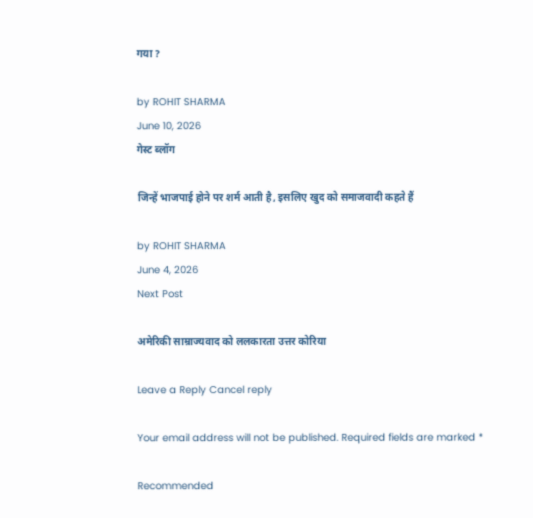गया ?

by ROHIT SHARMA
June 10, 2026
गेस्ट ब्लॉग

जिन्हें भाजपाई होने पर शर्म आती है, इसलिए खुद को समाजवादी कहते हैं

by ROHIT SHARMA
June 4, 2026
Next Post

अमेरिकी साम्राज्यवाद को ललकारता उत्तर कोरिया

Leave a Reply Cancel reply

Your email address will not be published. Required fields are marked *

Recommended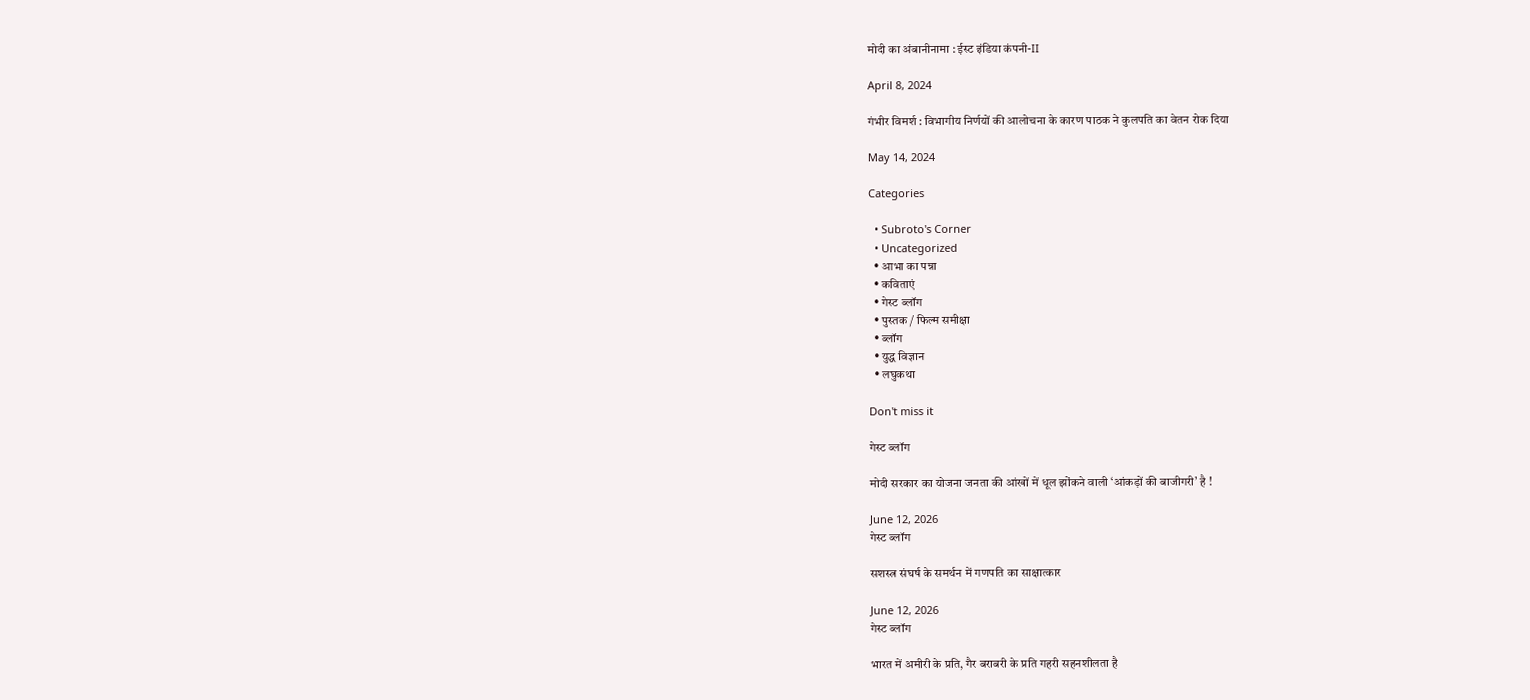मोदी का अंबानीनामा : ईस्ट इंडिया कंपनी-II

April 8, 2024

गंभीर विमर्श : विभागीय निर्णयों की आलोचना के कारण पाठक ने कुलपति का वेतन रोक दिया

May 14, 2024

Categories

  • Subroto's Corner
  • Uncategorized
  • आभा का पन्ना
  • कविताएं
  • गेस्ट ब्लॉग
  • पुस्तक / फिल्म समीक्षा
  • ब्लॉग
  • युद्ध विज्ञान
  • लघुकथा

Don't miss it

गेस्ट ब्लॉग

मोदी सरकार का योजना जनता की आंखों में धूल झोंकने वाली ‘आंकड़ों की बाजीगरी’ है !

June 12, 2026
गेस्ट ब्लॉग

सशस्त्र संघर्ष के समर्थन में गणपति का साक्षात्कार

June 12, 2026
गेस्ट ब्लॉग

भारत में अमीरी के प्रति, गैर बराबरी के प्रति गहरी सहनशीलता है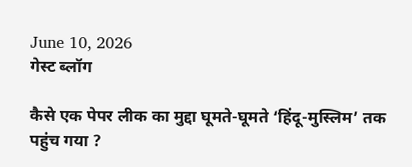June 10, 2026
गेस्ट ब्लॉग

कैसे एक पेपर लीक का मुद्दा घूमते-घूमते ‘हिंदू-मुस्लिम’ तक पहुंच गया ?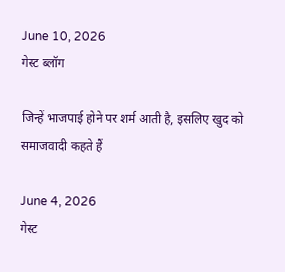June 10, 2026
गेस्ट ब्लॉग

जिन्हें भाजपाई होने पर शर्म आती है, इसलिए खुद को समाजवादी कहते हैं

June 4, 2026
गेस्ट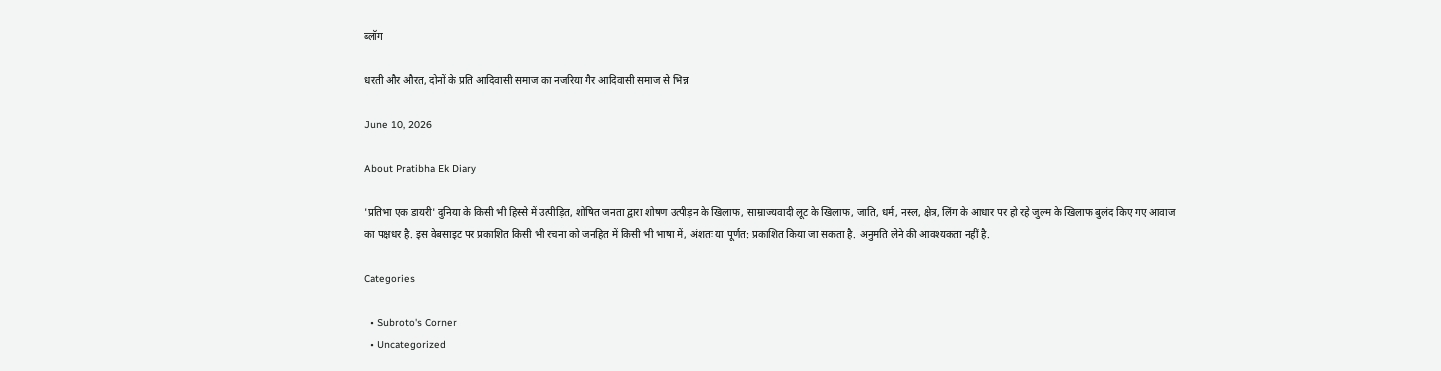ब्लॉग

धरती और औरत, दोनों के प्रति आदिवासी समाज का नजरिया गैर आदिवासी समाज से भिन्न

June 10, 2026

About Pratibha Ek Diary

'प्रतिभा एक डायरी' दुनिया के किसी भी हिस्से में उत्पीड़ित, शोषित जनता द्वारा शोषण उत्पीड़न के खिलाफ, साम्राज्यवादी लूट के खिलाफ, जाति, धर्म, नस्ल, क्षेत्र, लिंग के आधार पर हो रहे जुल्म के खिलाफ बुलंद किए गए आवाज का पक्षधर है. इस वेबसाइट पर प्रकाशित किसी भी रचना को जनहित में किसी भी भाषा में, अंशतः या पूर्णत: प्रकाशित किया जा सकता है. अनुमति लेने की आवश्यकता नहीं है.

Categories

  • Subroto's Corner
  • Uncategorized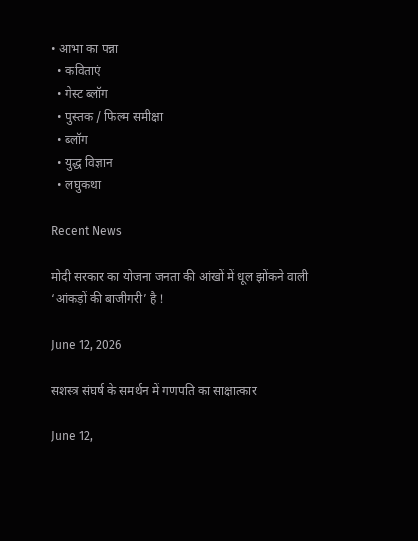• आभा का पन्ना
  • कविताएं
  • गेस्ट ब्लॉग
  • पुस्तक / फिल्म समीक्षा
  • ब्लॉग
  • युद्ध विज्ञान
  • लघुकथा

Recent News

मोदी सरकार का योजना जनता की आंखों में धूल झोंकने वाली ‘आंकड़ों की बाजीगरी’ है !

June 12, 2026

सशस्त्र संघर्ष के समर्थन में गणपति का साक्षात्कार

June 12,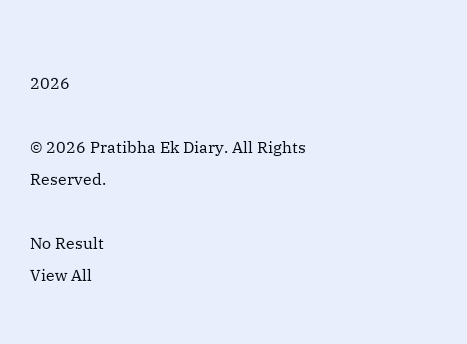2026

© 2026 Pratibha Ek Diary. All Rights Reserved.

No Result
View All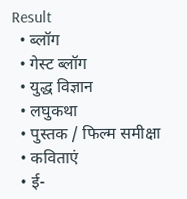Result
  • ब्लॉग
  • गेस्ट ब्लॉग
  • युद्ध विज्ञान
  • लघुकथा
  • पुस्तक / फिल्म समीक्षा
  • कविताएं
  • ई-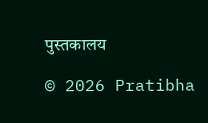पुस्तकालय

© 2026 Pratibha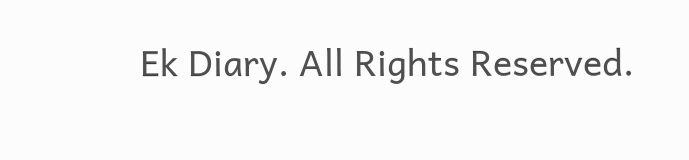Ek Diary. All Rights Reserved.